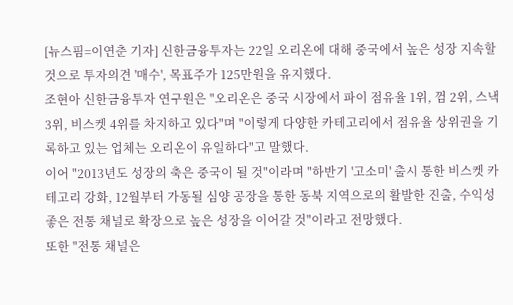[뉴스핌=이연춘 기자] 신한금융투자는 22일 오리온에 대해 중국에서 높은 성장 지속할 것으로 투자의견 '매수', 목표주가 125만원을 유지했다.
조현아 신한금융투자 연구원은 "오리온은 중국 시장에서 파이 점유율 1위, 껌 2위, 스낵 3위, 비스켓 4위를 차지하고 있다"며 "이렇게 다양한 카테고리에서 점유율 상위권을 기록하고 있는 업체는 오리온이 유일하다"고 말했다.
이어 "2013년도 성장의 축은 중국이 될 것"이라며 "하반기 '고소미' 출시 통한 비스켓 카테고리 강화, 12월부터 가동될 심양 공장을 통한 동북 지역으로의 활발한 진출, 수익성 좋은 전통 채널로 확장으로 높은 성장을 이어갈 것"이라고 전망했다.
또한 "전통 채널은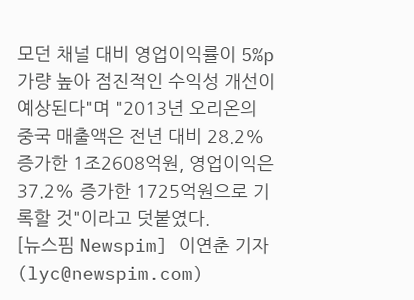모던 채널 대비 영업이익률이 5%p 가량 높아 점진적인 수익성 개선이 예상된다"며 "2013년 오리온의 중국 매출액은 전년 대비 28.2% 증가한 1조2608억원, 영업이익은 37.2% 증가한 1725억원으로 기록할 것"이라고 덧붙였다.
[뉴스핌 Newspim] 이연춘 기자 (lyc@newspim.com)